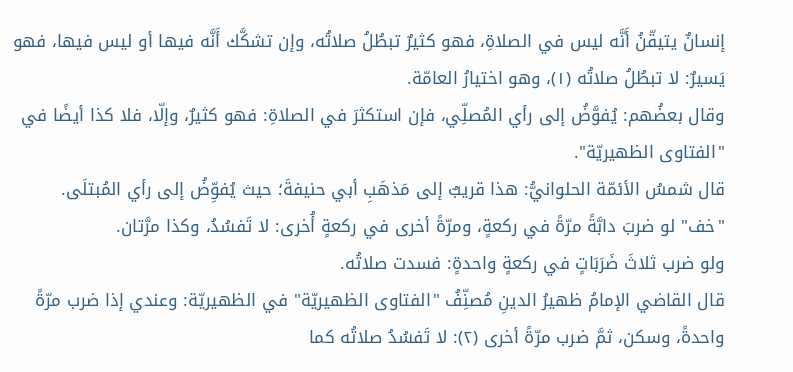إنسانٌ يتيقّنُ أَنَّه ليس في الصلاةِ، فهو كثيرٌ تبطُلُ صلاتُه، وإن تشكَّك أَنَّه فيها أو ليس فيها، فهو يَسيرٌ: لا تبطُلُ صلاتُه (١)، وهو اختيارُ العامّة.
وقال بعضُهم: يُفوَّضُ إلى رأي المُصلِّي، فإن استكثرَ في الصلاةِ: فهو كثيرٌ، وإلّا، فلا كذا أيضًا في "الفتاوى الظهيريّة".
قال شمسُ الأئمّة الحلوانيُّ: هذا قريبٌ إلى مَذهَبِ أبي حنيفةَ؛ حيث يُفوِّضُ إلى رأي المُبتلَى.
"خف" لو ضربَ دابَّةً مرّةً في ركعةٍ، ومرّةً أخرى في ركعةٍ أُخرى: لا تَفسُدُ، وكذا مرَّتان.
ولو ضرب ثلاثَ ضَرَبَاتٍ في ركعةٍ واحدةٍ: فسدت صلاتُه.
قال القاضي الإمامُ ظهيرُ الدينِ مُصنِّفُ "الفتاوى الظهيريّة" في الظهيريّة: وعندي إذا ضرب مرّةً واحدةً، وسكن، ثمَّ ضرب مرّةً أخرى (٢): لا تَفسُدُ صلاتُه كما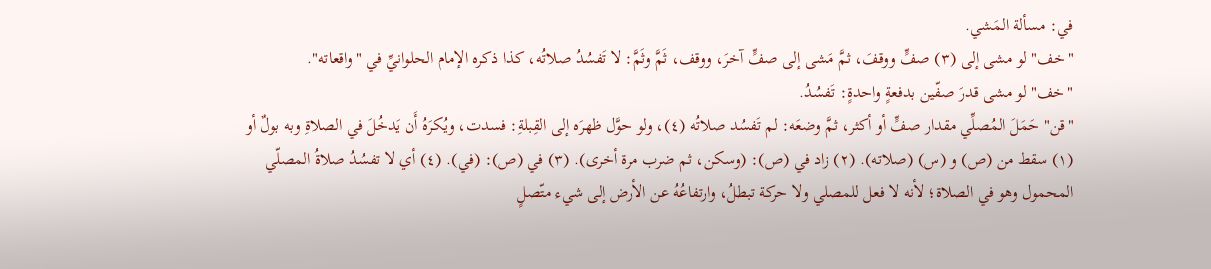في: مسألة المَشي.
"خف" لو مشى إلى (٣) صفٍّ ووقفَ، ثمَّ مَشى إلى صفٍّ آخرَ، ووقف، ثَمَّ وثَمَّ: لا تَفسُدُ صلاتُه، كذا ذكره الإمام الحلوانيِّ في "واقعاته".
"خف" لو مشى قدرَ صفّين بدفعةٍ واحدةٍ: تَفسُدُ.
"قن" حَمَلَ المُصلِّي مقدار صفٍّ أو أكثر، ثمَّ وضعَه: لم تَفسُد صلاتُه (٤)، ولو حوَّل ظهرَه إلى القِبلةِ: فسدت، ويُكرَهُ أَن يَدخُلَ في الصلاةِ وبه بولٌ أو
(١) سقط من (ص) و (س) (صلاته). (٢) زاد في (ص): (وسكن، ثم ضرب مرة أخرى). (٣) في (ص): (في). (٤) أي لا تفسُدُ صلاةُ المصلّي المحمول وهو في الصلاة؛ لأنه لا فعل للمصلي ولا حركة تبطلُ، وارتفاعُهُ عن الأرض إلى شيء متّصلٍ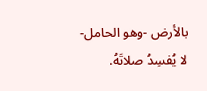بالأرض -وهو الحامل- لا يُفسِدُ صلاتَهُ.